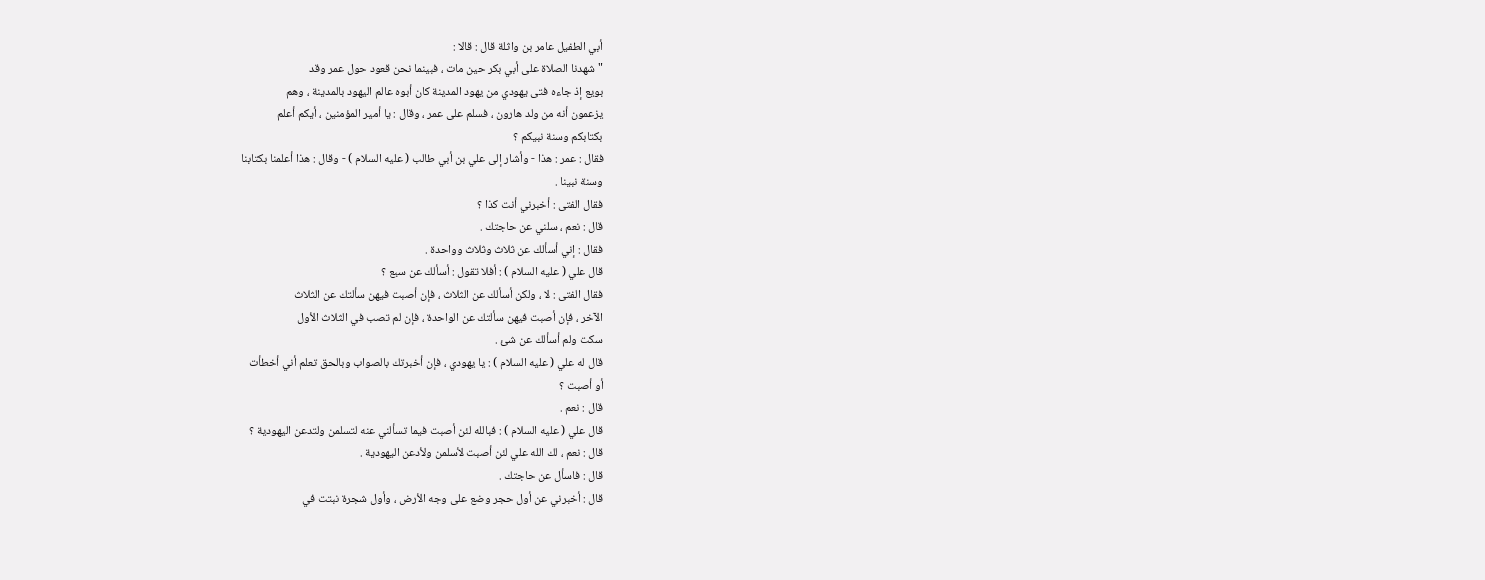أبي الطفيل عامر بن واثلة قال : قالا :
" شهدنا الصلاة على أبي بكر حين مات ، فبينما نحن قعود حول عمر وقد
بويع إذ جاءه فتى يهودي من يهود المدينة كان أبوه عالم اليهود بالمدينة ، وهم
يزعمون أنه من ولد هارون ، فسلم على عمر ، وقال : يا أمير المؤمنين ، أيكم أعلم
بكتابكم وسنة نبيكم ؟
فقال : عمر : هذا - وأشار إلى علي بن أبي طالب ( عليه السلام ) - وقال : هذا أعلمنا بكتابنا
وسنة نبينا .
فقال الفتى : أخبرني أنت كذا ؟
قال : نعم ، سلني عن حاجتك .
فقال : إني أسألك عن ثلاث وثلاث وواحدة .
قال علي ( عليه السلام ) : أفلا تقول : أسألك عن سبع ؟
فقال الفتى : لا ، ولكن أسألك عن الثلاث ، فإن أصبت فيهن سألتك عن الثلاث
الآخر ، فإن أصبت فيهن سألتك عن الواحدة ، فإن لم تصب في الثلاث الأول
سكت ولم أسألك عن شئ .
قال له علي ( عليه السلام ) : يا يهودي ، فإن أخبرتك بالصواب وبالحق تعلم أني أخطأت
أو أصبت ؟
قال : نعم .
قال علي ( عليه السلام ) : فبالله لئن أصبت فيما تسألني عنه لتسلمن ولتدعن اليهودية ؟
قال : نعم ، لك الله علي لئن أصبت لأسلمن ولأدعن اليهودية .
قال : فاسأل عن حاجتك .
قال : أخبرني عن أول حجر وضع على وجه الأرض ، وأول شجرة نبتت في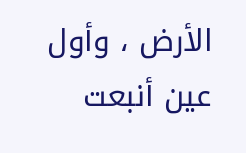الأرض ، وأول عين أنبعت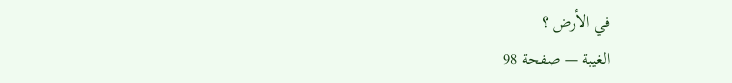في الأرض ؟
الغيبة — صفحة 98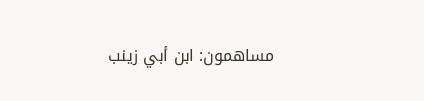مساهمون: ابن أبي زينب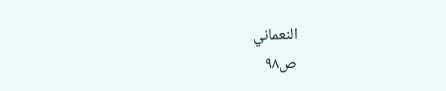النعماني
ص٩٨